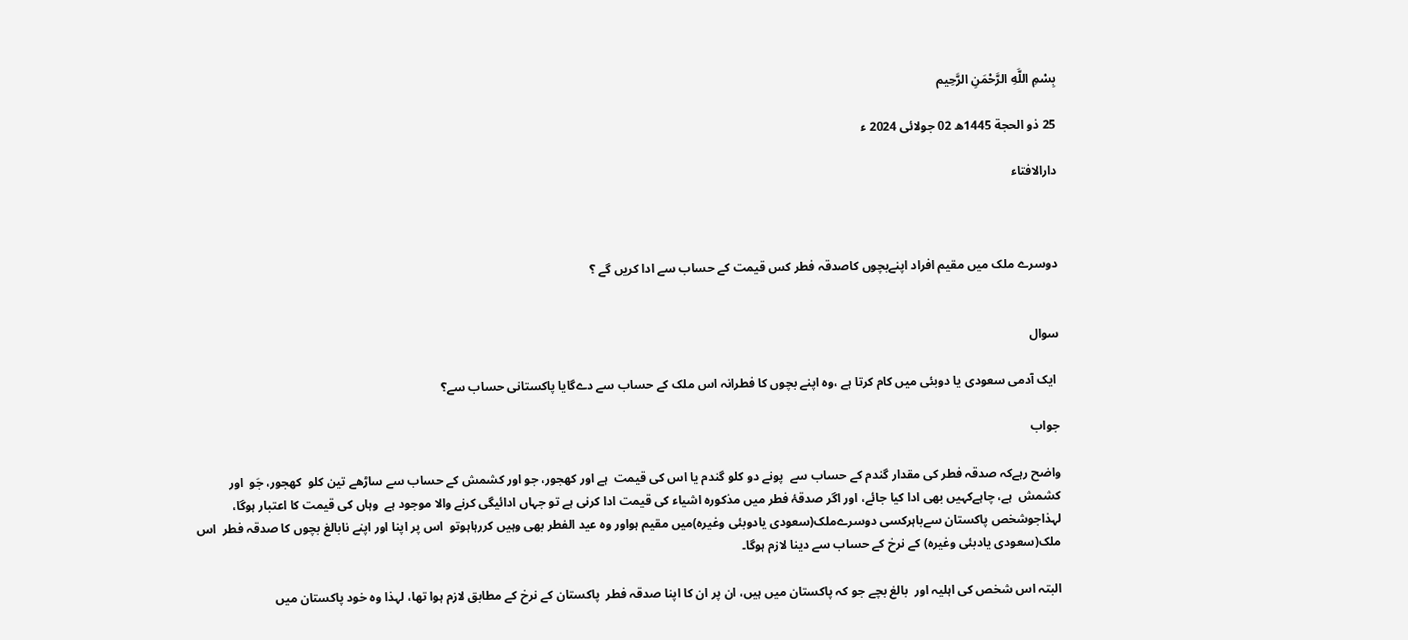بِسْمِ اللَّهِ الرَّحْمَنِ الرَّحِيم

25 ذو الحجة 1445ھ 02 جولائی 2024 ء

دارالافتاء



دوسرے ملک میں مقیم افراد اپنےبچوں کاصدقہ فطر کس قیمت کے حساب سے ادا کریں گے ؟


سوال

 ایک آدمی سعودی یا دوبئی میں کام کرتا ہے ،وہ اپنے بچوں کا فطرانہ اس ملک کے حساب سے دےگایا پاکستانی حساب سے؟

جواب

واضح رہےکہ صدقہ فطر کی مقدار گندم کے حساب سے  پونے دو کلو گندم یا اس کی قیمت  ہے اور کھجور، جو اور کشمش کے حساب سے ساڑھے تین کلو  کھجور، جَو  اور کشمش  ہے، چاہےکہیں بھی ادا کیا جائے، اور اگر صدقۂ فطر میں مذکورہ اشیاء کی قیمت ادا کرنی ہے تو جہاں ادائیگی کرنے والا موجود ہے  وہاں کی قیمت کا اعتبار ہوگا، لہذاجوشخص پاکستان سےباہرکسی دوسرےملک(سعودی یادوبئی وغیرہ)میں مقیم ہواور وہ عید الفطر بھی وہیں کررہاہوتو  اس پر اپنا اور اپنے نابالغ بچوں کا صدقہ فطر  اس ملک(سعودی یادبئی وغیرہ) کے نرخ کے حساب سے دینا لازم ہوگا۔

البتہ اس شخص کی اہلیہ اور  بالغ بچے جو کہ پاکستان میں ہیں، ان پر ان کا اپنا صدقہ فطر  پاکستان کے نرخ کے مطابق لازم ہوا تھا، لہذا وہ خود پاکستان میں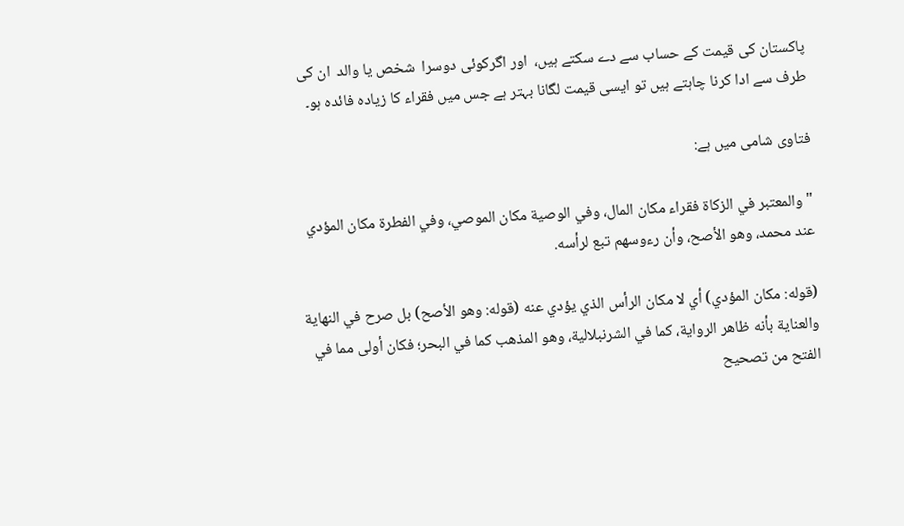پاکستان کی قیمت کے حساب سے دے سکتے ہیں،  اور اگرکوئی دوسرا  شخص یا والد  ان کی طرف سے ادا کرنا چاہتے ہیں تو ایسی قیمت لگانا بہتر ہے جس میں فقراء کا زیادہ فائدہ ہو۔

فتاوی شامی میں ہے:

"والمعتبر في الزكاة فقراء مكان المال، وفي الوصية مكان الموصي، وفي الفطرة مكان المؤدي عند محمد، وهو الأصح، وأن رءوسهم تبع لرأسه.

(قوله: مكان المؤدي) أي لا مكان الرأس الذي يؤدي عنه (قوله: وهو الأصح) بل صرح في النهاية والعناية بأنه ظاهر الرواية، كما في الشرنبلالية، وهو المذهب كما في البحر؛ فكان أولى مما في الفتح من تصحيح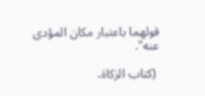قولهما باعتبار مكان المؤدى عنه".

 (كتاب الزكاة،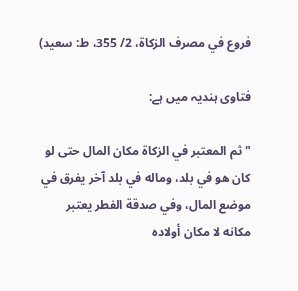فروع في مصرف الزكاة، 2/ 355، ط: سعيد)

فتاوی ہندیہ میں ہے:

" ثم المعتبر في الزكاة مكان المال حتى لو كان هو في بلد، وماله في بلد آخر يفرق في موضع المال، وفي صدقة الفطر يعتبر مكانه لا مكان أولاده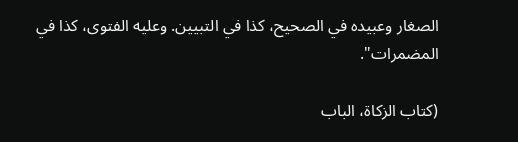الصغار وعبيده في الصحيح، كذا في التبيين. وعليه الفتوى، كذا في المضمرات".

(كتاب الزكاة، الباب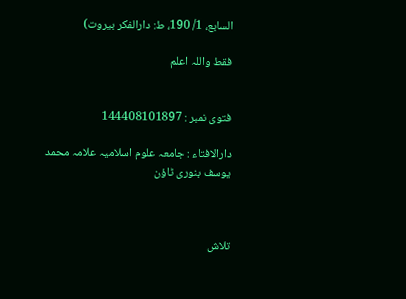السابع، 1/ 190، ط: دارالفكر بيروت)

فقط واللہ اعلم


فتوی نمبر : 144408101897

دارالافتاء : جامعہ علوم اسلامیہ علامہ محمد یوسف بنوری ٹاؤن



تلاش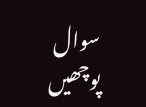سوال پوچھیں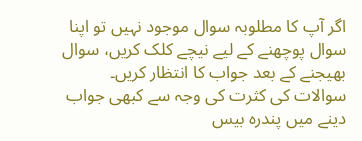اگر آپ کا مطلوبہ سوال موجود نہیں تو اپنا سوال پوچھنے کے لیے نیچے کلک کریں، سوال بھیجنے کے بعد جواب کا انتظار کریں۔ سوالات کی کثرت کی وجہ سے کبھی جواب دینے میں پندرہ بیس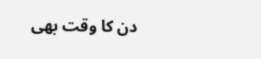دن کا وقت بھی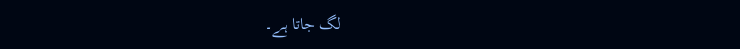لگ جاتا ہے۔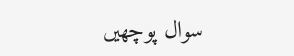سوال پوچھیں